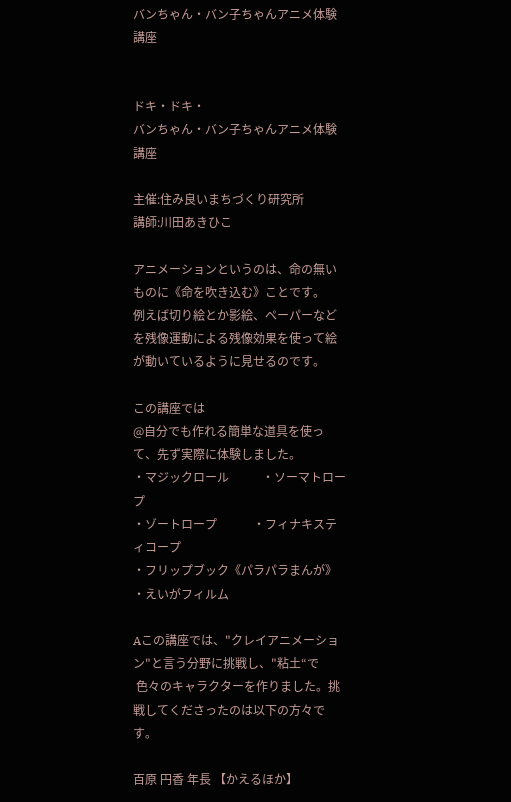バンちゃん・バン子ちゃんアニメ体験講座


ドキ・ドキ・
バンちゃん・バン子ちゃんアニメ体験講座

主催:住み良いまちづくり研究所
講師:川田あきひこ

アニメーションというのは、命の無いものに《命を吹き込む》ことです。
例えば切り絵とか影絵、ペーパーなどを残像運動による残像効果を使って絵が動いているように見せるのです。

この講座では
@自分でも作れる簡単な道具を使って、先ず実際に体験しました。
・マジックロール           ・ソーマトロープ
・ゾートロープ            ・フィナキスティコープ
・フリップブック《パラパラまんが》  ・えいがフィルム

Aこの講座では、"クレイアニメーション"と言う分野に挑戦し、"粘土“で
 色々のキャラクターを作りました。挑戦してくださったのは以下の方々です。

百原 円香 年長 【かえるほか】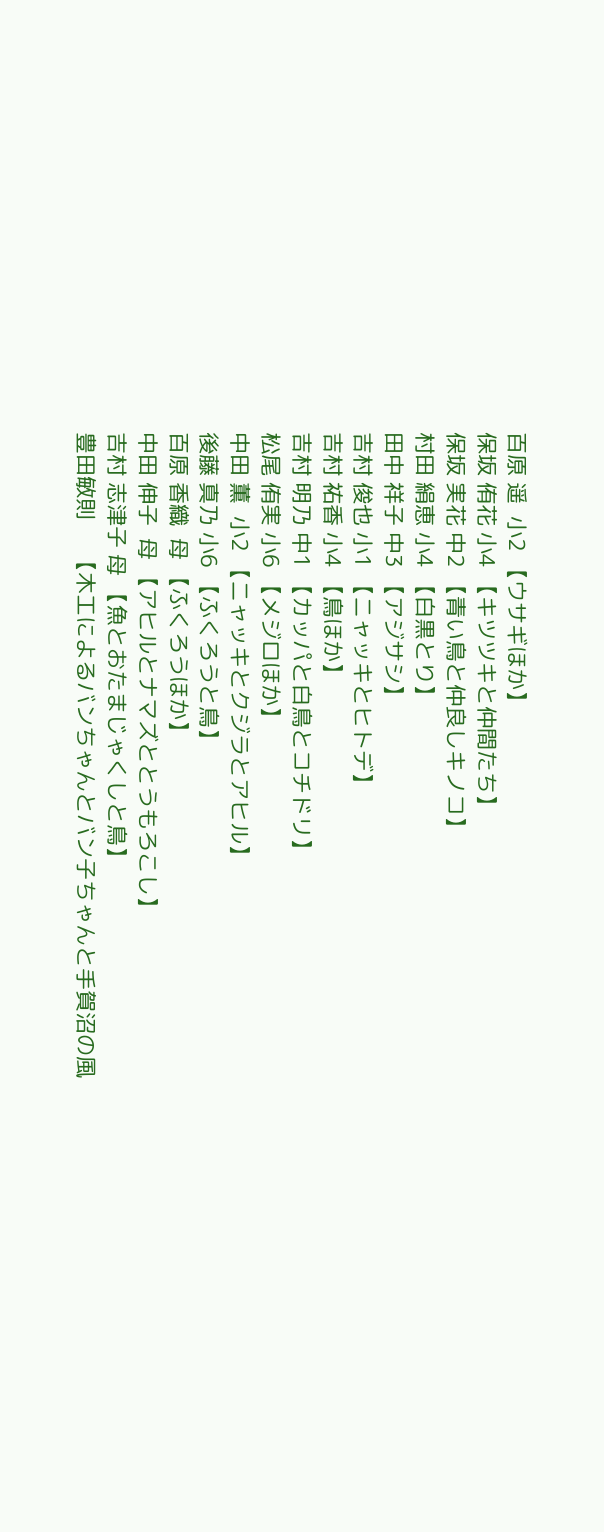百原 遥  小2 【ウサギほか】
保坂 侑花 小4 【キツツキと仲間たち】
保坂 実花 中2 【青い鳥と仲良しキノコ】
村田 絹恵 小4 【白黒とり】
田中 祥子 中3 【アジサシ】
吉村 俊也 小1 【ニャッキとヒトデ】
吉村 祐香 小4 【鳥ほか】
吉村 明乃 中1 【カッパと白鳥とコチドリ】
松尾 侑実 小6 【メジロほか】
中田 薫  小2 【ニャッキとクジラとアヒル】
後藤 真乃 小6 【ふくろうと鳥】
百原 香織  母 【ふくろうほか】
中田 伸子  母 【アヒルとナマズととうもろこし】
吉村 志津子 母 【魚とおたまじゃくしと鳥】
豊田敏則     【木工によるバンちゃんとバン子ちゃんと手賀沼の風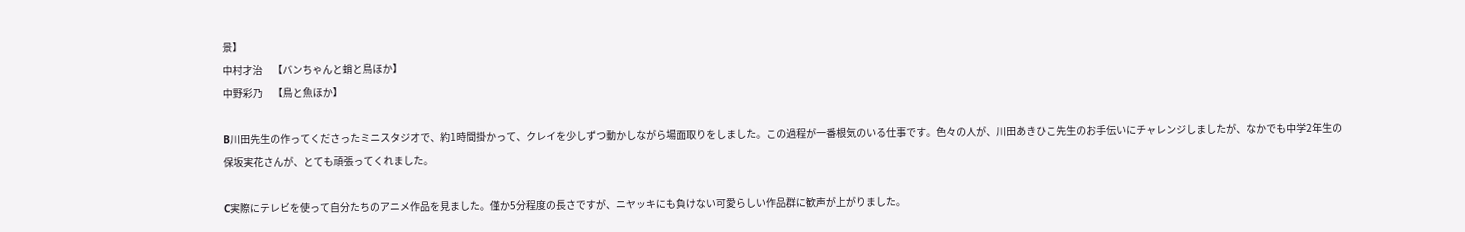景】
中村才治     【バンちゃんと蛸と鳥ほか】
中野彩乃     【鳥と魚ほか】

B川田先生の作ってくださったミニスタジオで、約1時間掛かって、クレイを少しずつ動かしながら場面取りをしました。この過程が一番根気のいる仕事です。色々の人が、川田あきひこ先生のお手伝いにチャレンジしましたが、なかでも中学2年生の保坂実花さんが、とても頑張ってくれました。

C実際にテレビを使って自分たちのアニメ作品を見ました。僅か5分程度の長さですが、ニヤッキにも負けない可愛らしい作品群に歓声が上がりました。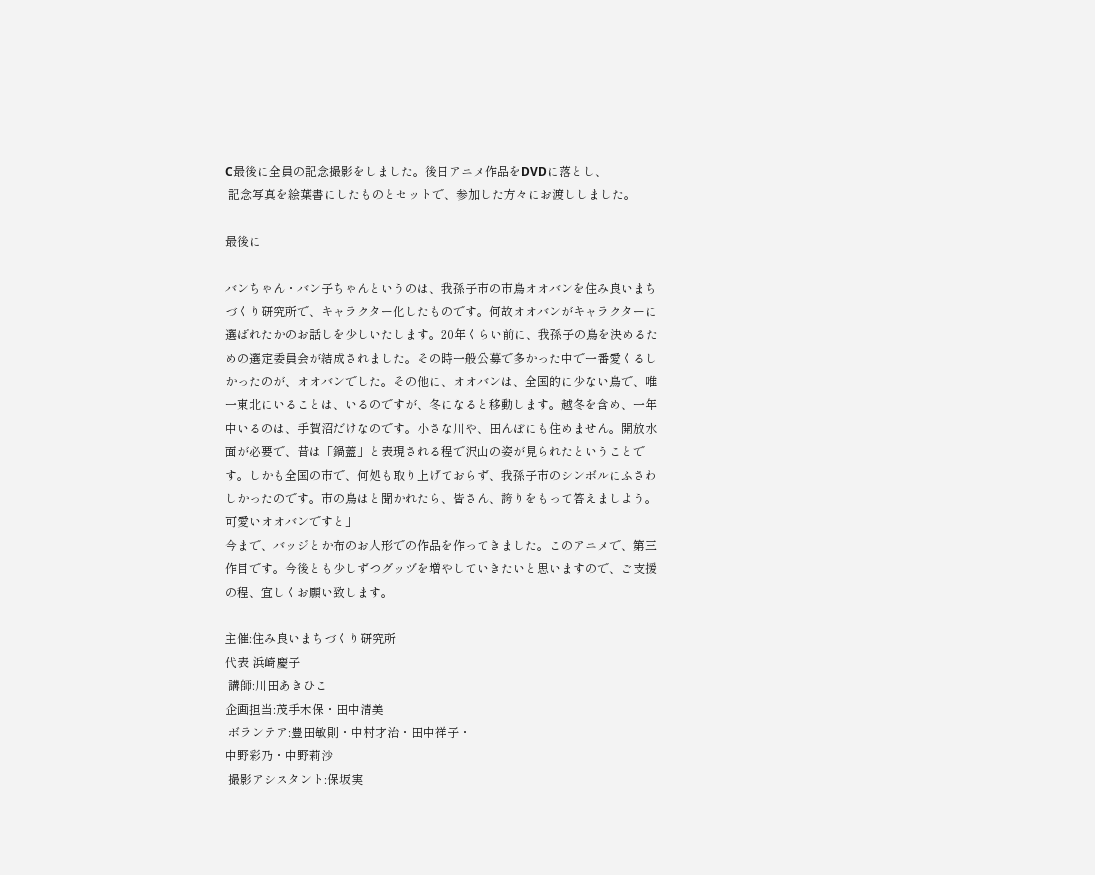C最後に全員の記念撮影をしました。後日アニメ作品をDVDに落とし、
 記念写真を絵葉書にしたものとセットで、参加した方々にお渡ししました。

最後に

バンちゃん・バン子ちゃんというのは、我孫子市の市鳥オオバンを住み良いまちづくり研究所で、キャラクター化したものです。何故オオバンがキャラクターに選ばれたかのお話しを少しいたします。20年くらい前に、我孫子の鳥を決めるための選定委員会が結成されました。その時一般公募で多かった中で一番愛くるしかったのが、オオバンでした。その他に、オオバンは、全国的に少ない鳥で、唯一東北にいることは、いるのですが、冬になると移動します。越冬を含め、一年中いるのは、手賀沼だけなのです。小さな川や、田んぼにも住めません。開放水面が必要で、昔は「鍋蓋」と表現される程で沢山の姿が見られたということです。しかも全国の市で、何処も取り上げておらず、我孫子市のシンボルにふさわしかったのです。市の鳥はと聞かれたら、皆さん、誇りをもって答えましよう。可愛いオオバンですと」
今まで、バッジとか布のお人形での作品を作ってきました。このアニメで、第三作目です。今後とも少しずつグッヅを増やしていきたいと思いますので、ご支援の程、宜しくお願い致します。

主催:住み良いまちづくり研究所
代表 浜崎慶子
 講師:川田あきひこ
企画担当:茂手木保・田中清美
 ボランテア:豊田敏則・中村才治・田中祥子・
中野彩乃・中野莉沙
 撮影アシスタント:保坂実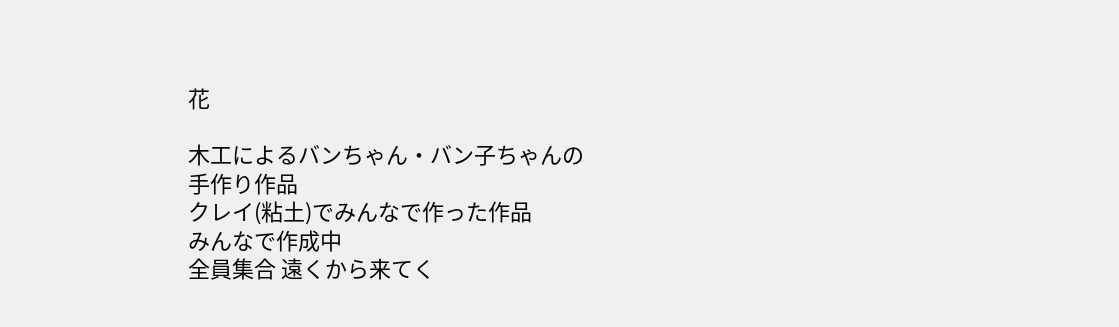花

木工によるバンちゃん・バン子ちゃんの
手作り作品
クレイ(粘土)でみんなで作った作品
みんなで作成中
全員集合 遠くから来てく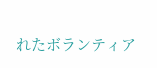れたボランティア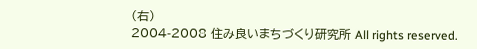(右)
2004-2008 住み良いまちづくり研究所 All rights reserved.